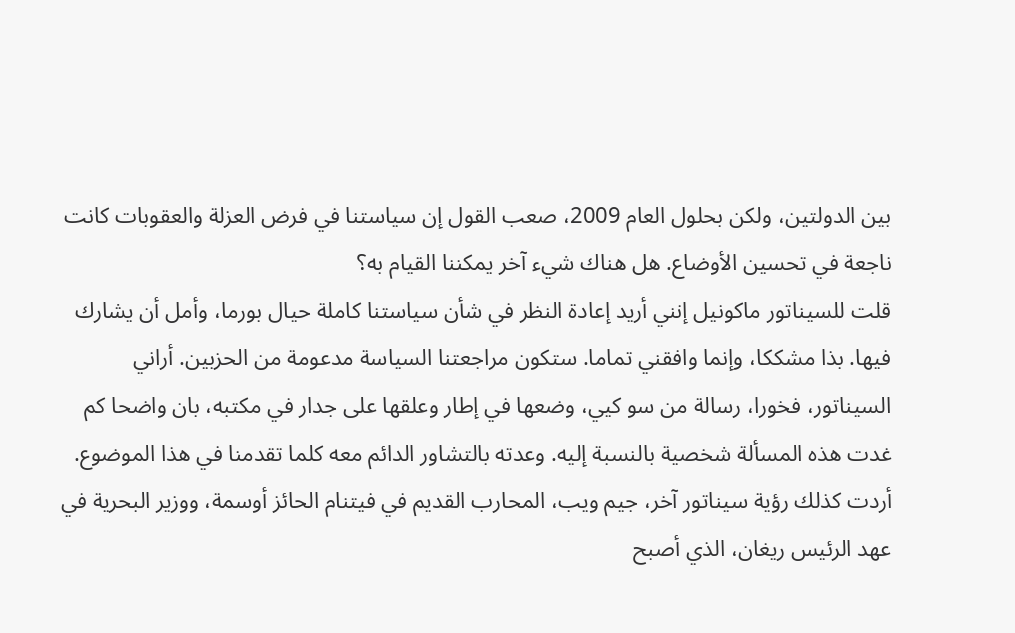بين الدولتين، ولكن بحلول العام 2009، صعب القول إن سياستنا في فرض العزلة والعقوبات كانت ناجعة في تحسين الأوضاع. هل هناك شيء آخر يمكننا القيام به؟
قلت للسيناتور ماكونيل إنني أريد إعادة النظر في شأن سياستنا كاملة حيال بورما، وأمل أن يشارك فيها. بذا مشككا، وإنما وافقني تماما. ستكون مراجعتنا السياسة مدعومة من الحزبين. أراني السيناتور، فخورا، رسالة من سو كيي، وضعها في إطار وعلقها على جدار في مكتبه، بان واضحا کم غدت هذه المسألة شخصية بالنسبة إليه. وعدته بالتشاور الدائم معه كلما تقدمنا في هذا الموضوع.
أردت كذلك رؤية سيناتور آخر، جيم ويب، المحارب القديم في فيتنام الحائز أوسمة، ووزير البحرية في عهد الرئيس ريغان، الذي أصبح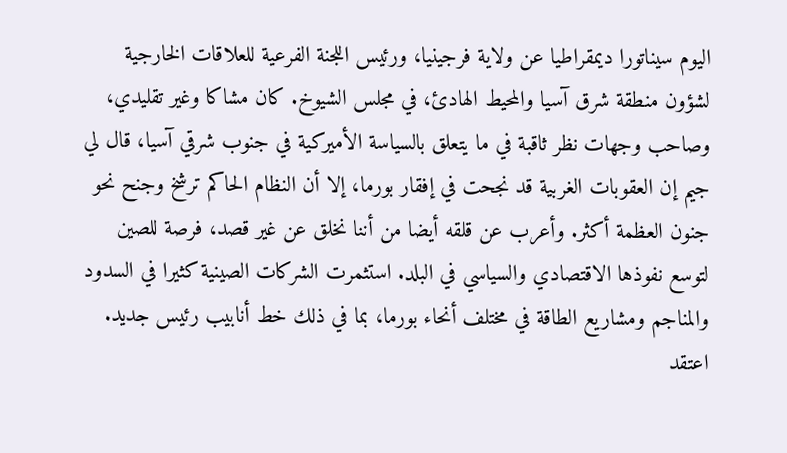اليوم سيناتورا ديمقراطيا عن ولاية فرجينيا، ورئيس اللجنة الفرعية للعلاقات الخارجية لشؤون منطقة شرق آسيا والمحيط الهادئ، في مجلس الشيوخ. كان مشاكا وغير تقليدي، وصاحب وجهات نظر ثاقبة في ما يتعلق بالسياسة الأميركية في جنوب شرقي آسيا، قال لي جيم إن العقوبات الغربية قد نجحت في إفقار بورما، إلا أن النظام الحاكم ترشخ وجنح نحو جنون العظمة أكثر. وأعرب عن قلقه أيضا من أننا نخلق عن غير قصد، فرصة للصين لتوسع نفوذها الاقتصادي والسياسي في البلد. استثمرت الشركات الصينية كثيرا في السدود والمناجم ومشاريع الطاقة في مختلف أنحاء بورما، بما في ذلك خط أنابيب رئيس جديد. اعتقد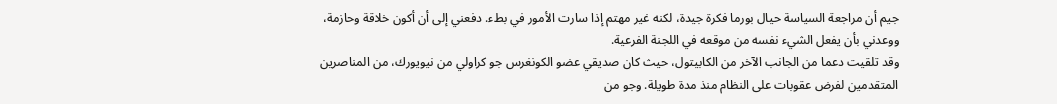جيم أن مراجعة السياسة حيال بورما فكرة جيدة، لكنه غير مهتم إذا سارت الأمور في بطء. دفعني إلى أن أكون خلاقة وحازمة، ووعدني بأن يفعل الشيء نفسه من موقعه في اللجنة الفرعية.
وقد تلقيت دعما من الجانب الآخر من الكابيتول، حيث كان صديقي عضو الكونغرس جو كراولي من نيويورك، من المناصرين المتقدمين لفرض عقوبات على النظام منذ مدة طويلة. وجو من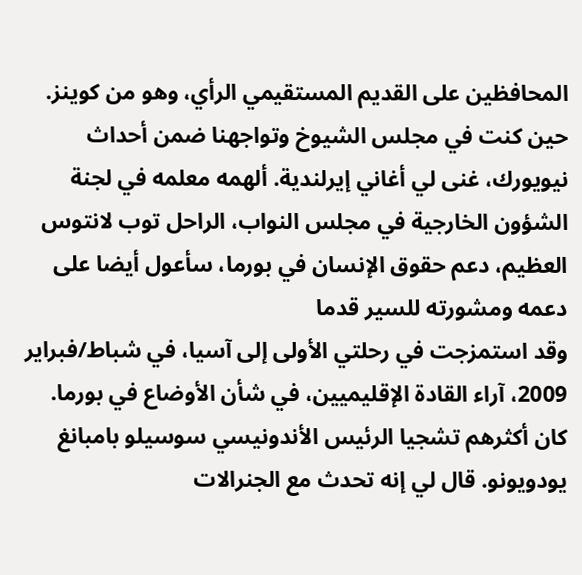المحافظين على القديم المستقيمي الرأي، وهو من كوينز. حين كنت في مجلس الشيوخ وتواجهنا ضمن أحداث نيويورك، غنى لي أغاني إيرلندية. ألهمه معلمه في لجنة الشؤون الخارجية في مجلس النواب، الراحل توب لانتوس العظيم، دعم حقوق الإنسان في بورما، سأعول أيضا على دعمه ومشورته للسير قدما
وقد استمزجت في رحلتي الأولى إلى آسيا، في شباط/فبراير 2009، آراء القادة الإقليميين، في شأن الأوضاع في بورما.
كان أكثرهم تشجيا الرئيس الأندونيسي سوسيلو بامبانغ يودويونو. قال لي إنه تحدث مع الجنرالات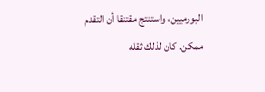البورميين، واستنتج مقتنقا أن التقدم ممكن. كان لذلك ثقله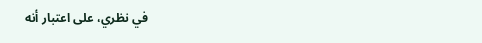في نظري، على اعتبار أنه